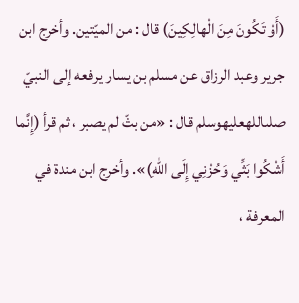(أَوْ تَكُونَ مِنَ الْهالِكِينَ) قال : من الميّتين. وأخرج ابن جرير وعبد الرزاق عن مسلم بن يسار يرفعه إلى النبيّ صلىاللهعليهوسلم قال : «من بثّ لم يصبر ، ثم قرأ (إِنَّما أَشْكُوا بَثِّي وَحُزْنِي إِلَى اللهِ)». وأخرج ابن مندة في المعرفة ،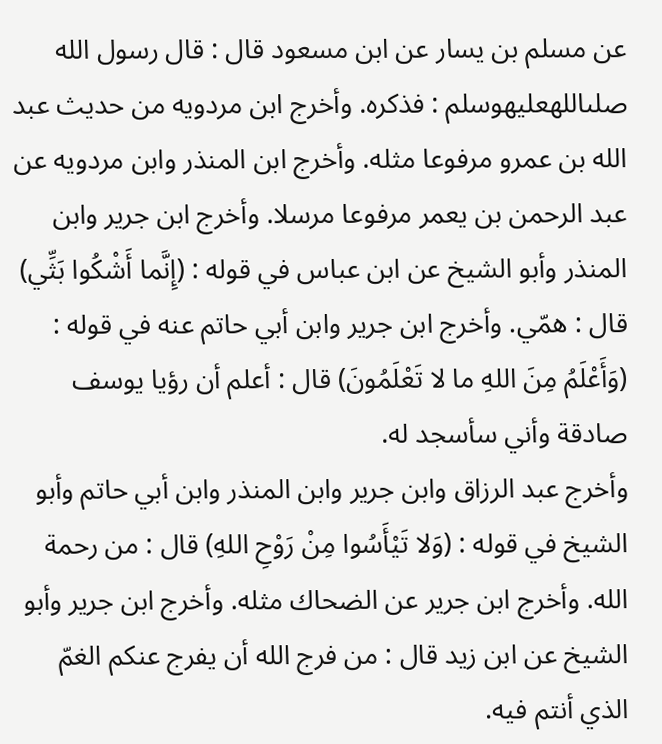عن مسلم بن يسار عن ابن مسعود قال : قال رسول الله صلىاللهعليهوسلم : فذكره. وأخرج ابن مردويه من حديث عبد الله بن عمرو مرفوعا مثله. وأخرج ابن المنذر وابن مردويه عن عبد الرحمن بن يعمر مرفوعا مرسلا. وأخرج ابن جرير وابن المنذر وأبو الشيخ عن ابن عباس في قوله : (إِنَّما أَشْكُوا بَثِّي) قال : همّي. وأخرج ابن جرير وابن أبي حاتم عنه في قوله : (وَأَعْلَمُ مِنَ اللهِ ما لا تَعْلَمُونَ) قال : أعلم أن رؤيا يوسف صادقة وأني سأسجد له.
وأخرج عبد الرزاق وابن جرير وابن المنذر وابن أبي حاتم وأبو الشيخ في قوله : (وَلا تَيْأَسُوا مِنْ رَوْحِ اللهِ) قال : من رحمة الله. وأخرج ابن جرير عن الضحاك مثله. وأخرج ابن جرير وأبو الشيخ عن ابن زيد قال : من فرج الله أن يفرج عنكم الغمّ الذي أنتم فيه.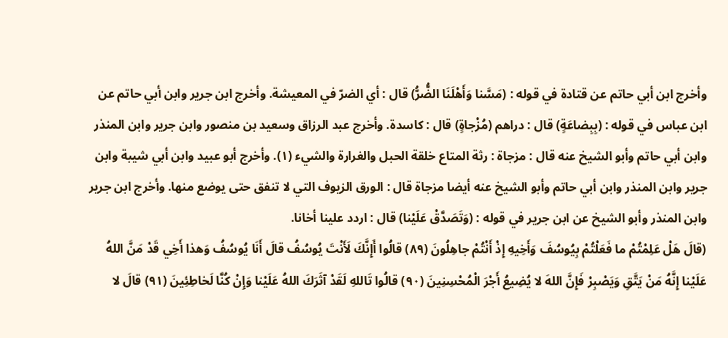وأخرج ابن أبي حاتم عن قتادة في قوله : (مَسَّنا وَأَهْلَنَا الضُّرُّ) قال : أي الضرّ في المعيشة. وأخرج ابن جرير وابن أبي حاتم عن ابن عباس في قوله : (بِبِضاعَةٍ) قال : دراهم (مُزْجاةٍ) قال : كاسدة. وأخرج عبد الرزاق وسعيد بن منصور وابن جرير وابن المنذر وابن أبي حاتم وأبو الشيخ عنه قال : مزجاة : رثة المتاع خلقة الحبل والغرارة والشيء (١). وأخرج أبو عبيد وابن أبي شيبة وابن جرير وابن المنذر وابن أبي حاتم وأبو الشيخ عنه أيضا مزجاة قال : الورق الزيوف التي لا تنفق حتى يوضع منها. وأخرج ابن جرير وابن المنذر وأبو الشيخ عن ابن جرير في قوله : (وَتَصَدَّقْ عَلَيْنا) قال : اردد علينا أخانا.
(قالَ هَلْ عَلِمْتُمْ ما فَعَلْتُمْ بِيُوسُفَ وَأَخِيهِ إِذْ أَنْتُمْ جاهِلُونَ (٨٩) قالُوا أَإِنَّكَ لَأَنْتَ يُوسُفُ قالَ أَنَا يُوسُفُ وَهذا أَخِي قَدْ مَنَّ اللهُ عَلَيْنا إِنَّهُ مَنْ يَتَّقِ وَيَصْبِرْ فَإِنَّ اللهَ لا يُضِيعُ أَجْرَ الْمُحْسِنِينَ (٩٠) قالُوا تَاللهِ لَقَدْ آثَرَكَ اللهُ عَلَيْنا وَإِنْ كُنَّا لَخاطِئِينَ (٩١) قالَ لا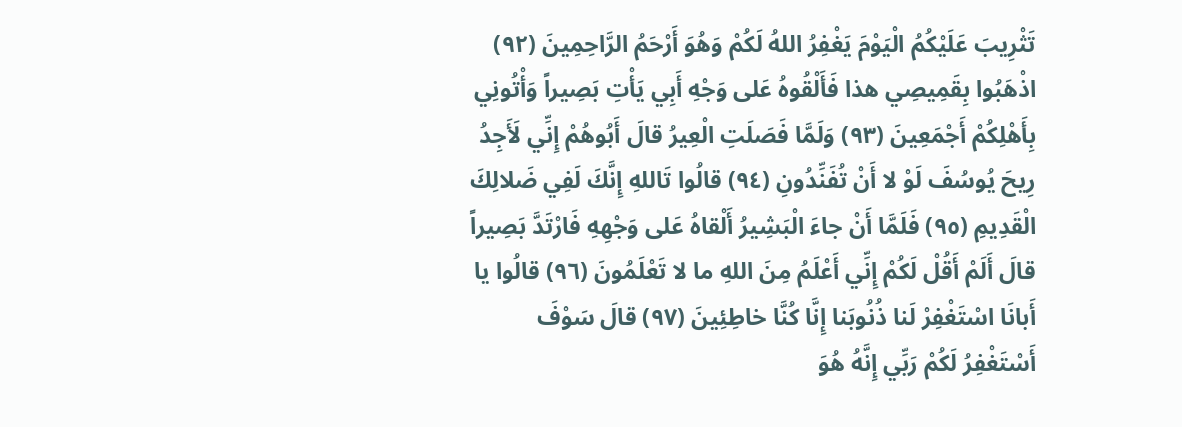تَثْرِيبَ عَلَيْكُمُ الْيَوْمَ يَغْفِرُ اللهُ لَكُمْ وَهُوَ أَرْحَمُ الرَّاحِمِينَ (٩٢) اذْهَبُوا بِقَمِيصِي هذا فَأَلْقُوهُ عَلى وَجْهِ أَبِي يَأْتِ بَصِيراً وَأْتُونِي بِأَهْلِكُمْ أَجْمَعِينَ (٩٣) وَلَمَّا فَصَلَتِ الْعِيرُ قالَ أَبُوهُمْ إِنِّي لَأَجِدُ رِيحَ يُوسُفَ لَوْ لا أَنْ تُفَنِّدُونِ (٩٤) قالُوا تَاللهِ إِنَّكَ لَفِي ضَلالِكَ الْقَدِيمِ (٩٥) فَلَمَّا أَنْ جاءَ الْبَشِيرُ أَلْقاهُ عَلى وَجْهِهِ فَارْتَدَّ بَصِيراً قالَ أَلَمْ أَقُلْ لَكُمْ إِنِّي أَعْلَمُ مِنَ اللهِ ما لا تَعْلَمُونَ (٩٦) قالُوا يا أَبانَا اسْتَغْفِرْ لَنا ذُنُوبَنا إِنَّا كُنَّا خاطِئِينَ (٩٧) قالَ سَوْفَ أَسْتَغْفِرُ لَكُمْ رَبِّي إِنَّهُ هُوَ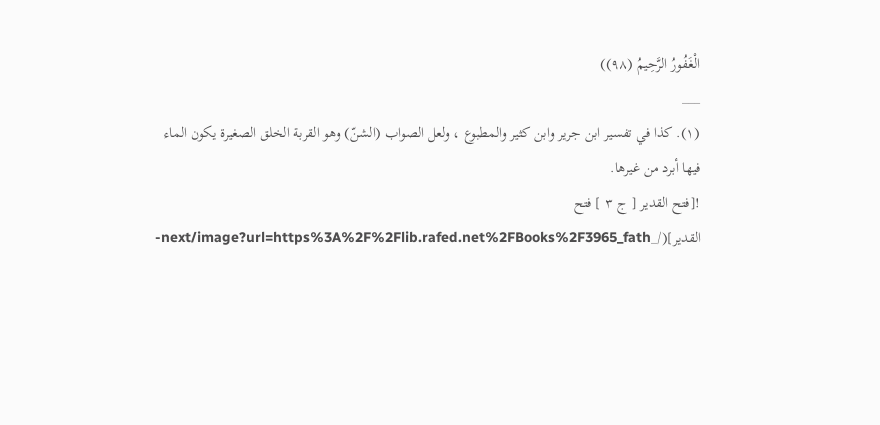الْغَفُورُ الرَّحِيمُ (٩٨))
___
(١). كذا في تفسير ابن جرير وابن كثير والمطبوع ، ولعل الصواب (الشنّ) وهو القربة الخلق الصغيرة يكون الماء فيها أبرد من غيرها.
![فتح القدير [ ج ٣ ] فتح القدير](/_next/image?url=https%3A%2F%2Flib.rafed.net%2FBooks%2F3965_fath-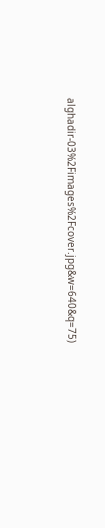alghadir-03%2Fimages%2Fcover.jpg&w=640&q=75)